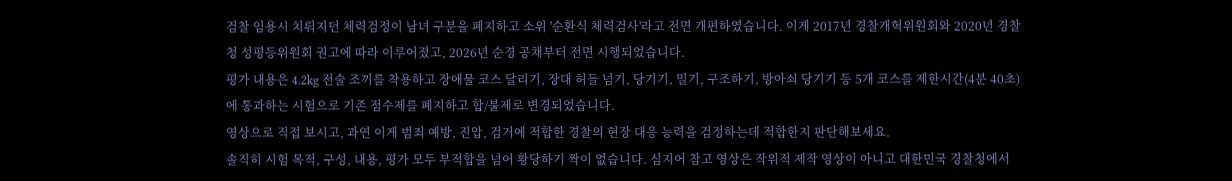검찰 임용시 치뤄지던 체력검정이 남녀 구분을 폐지하고 소위 '순환식 체력검사'라고 전면 개편하였습니다. 이게 2017년 경찰개혁위원회와 2020년 경찰청 성평등위원회 권고에 따라 이루어졌고, 2026년 순경 공채부터 전면 시행되었습니다.
평가 내용은 4.2kg 전술 조끼를 착용하고 장애물 코스 달리기, 장대 허들 넘기, 당기기, 밀기, 구조하기, 방아쇠 당기기 등 5개 코스를 제한시간(4분 40초)에 통과하는 시험으로 기존 점수제를 폐지하고 합/불제로 변경되었습니다.
영상으로 직접 보시고, 과연 이게 범죄 예방, 진압, 검거에 적합한 경찰의 현장 대응 능력을 검정하는데 적합한지 판단해보세요.
솔직히 시험 목적, 구성, 내용, 평가 모두 부적합을 넘어 황당하기 짝이 없습니다. 심지어 참고 영상은 작위적 제작 영상이 아니고 대한민국 경찰청에서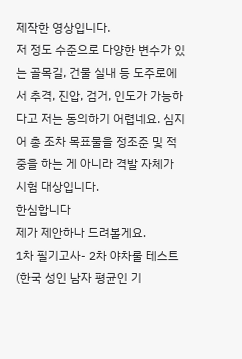제작한 영상입니다.
저 정도 수준으로 다양한 변수가 있는 골목길, 건물 실내 등 도주로에서 추격, 진압, 검거, 인도가 가능하다고 저는 동의하기 어렵네요. 심지어 총 조차 목표물을 정조준 및 적중을 하는 게 아니라 격발 자체가 시험 대상입니다.
한심합니다
제가 제안하나 드려볼게요.
1차 필기고사- 2차 야차룰 테스트(한국 성인 남자 평균인 기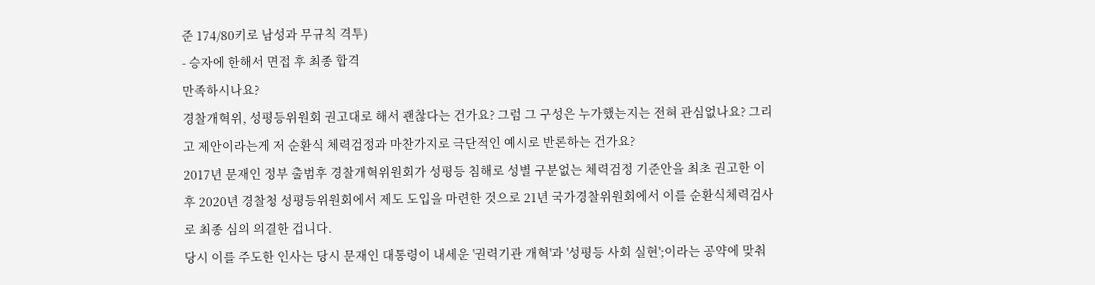준 174/80키로 남성과 무규칙 격투)
- 승자에 한해서 면접 후 최종 합격
만족하시나요?
경찰개혁위, 성평등위원회 권고대로 해서 괜찮다는 건가요? 그럼 그 구성은 누가했는지는 전혀 관심없나요? 그리고 제안이라는게 저 순환식 체력검정과 마찬가지로 극단적인 예시로 반론하는 건가요?
2017년 문재인 정부 출범후 경찰개혁위원회가 성평등 침해로 성별 구분없는 체력검정 기준안을 최초 권고한 이후 2020년 경찰청 성평등위원회에서 제도 도입을 마련한 것으로 21년 국가경찰위원회에서 이를 순환식체력검사로 최종 심의 의결한 겁니다.
당시 이를 주도한 인사는 당시 문재인 대통령이 내세운 '권력기관 개혁'과 '성평등 사회 실현';이라는 공약에 맞춰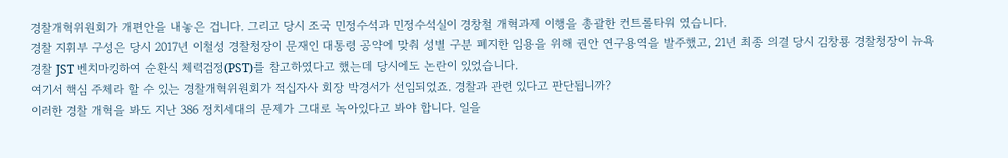경찰개혁위원회가 개편안을 내놓은 겁니다. 그리고 당시 조국 민정수석과 민정수석실이 경창철 개혁과제 이행을 총괄한 컨트롤타워 였습니다.
경찰 지휘부 구성은 당시 2017년 이철성 경찰청장이 문재인 대통령 공약에 맞춰 성별 구분 폐지한 임용을 위해 권안 연구용역을 발주했고, 21년 최종 의결 당시 김창룡 경찰청장이 뉴욕경찰 JST 벤치마킹하여 순환식 체력검정(PST)를 참고하였다고 했는데 당시에도 논란이 있었습니다.
여기서 핵심 주체라 할 수 있는 경찰개혁위원회가 적십자사 회장 박경서가 선임되었죠. 경찰과 관련 있다고 판단됩니까?
이러한 경찰 개혁을 봐도 지난 386 정치세대의 문제가 그대로 녹아있다고 봐야 합니다. 일을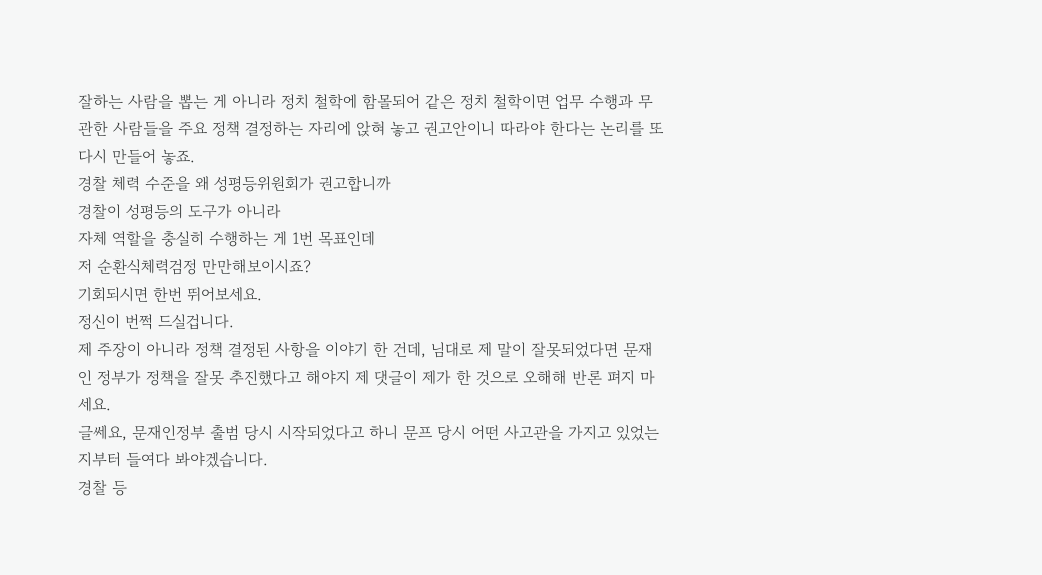잘하는 사람을 뽑는 게 아니라 정치 철학에 함몰되어 같은 정치 철학이면 업무 수행과 무관한 사람들을 주요 정책 결정하는 자리에 앉혀 놓고 권고안이니 따라야 한다는 논리를 또 다시 만들어 놓죠.
경찰 체력 수준을 왜 성평등위원회가 권고합니까
경찰이 성평등의 도구가 아니라
자체 역할을 충실히 수행하는 게 1번 목표인데
저 순환식체력검정 만만해보이시죠?
기회되시면 한번 뛰어보세요.
정신이 번쩍 드실겁니다.
제 주장이 아니라 정책 결정된 사항을 이야기 한 건데, 님대로 제 말이 잘못되었다면 문재인 정부가 정책을 잘못 추진했다고 해야지 제 댓글이 제가 한 것으로 오해해 반론 펴지 마세요.
글쎄요, 문재인정부 출범 당시 시작되었다고 하니 문프 당시 어떤 사고관을 가지고 있었는지부터 들여다 봐야겠습니다.
경찰 등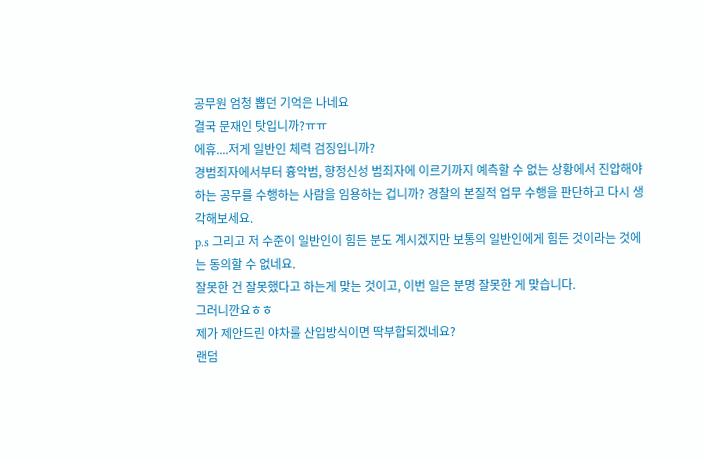공무원 엄청 뽑던 기억은 나네요
결국 문재인 탓입니까?ㅠㅠ
에휴....저게 일반인 체력 검징입니까?
경범죄자에서부터 흉악범, 향정신성 범죄자에 이르기까지 예측할 수 없는 상황에서 진압해야 하는 공무를 수행하는 사람을 임용하는 겁니까? 경찰의 본질적 업무 수행을 판단하고 다시 생각해보세요.
p.s 그리고 저 수준이 일반인이 힘든 분도 계시겠지만 보통의 일반인에게 힘든 것이라는 것에는 동의할 수 없네요.
잘못한 건 잘못했다고 하는게 맞는 것이고, 이번 일은 분명 잘못한 게 맞습니다.
그러니깐요ㅎㅎ
제가 제안드린 야차룰 산입방식이면 딱부합되겠네요?
랜덤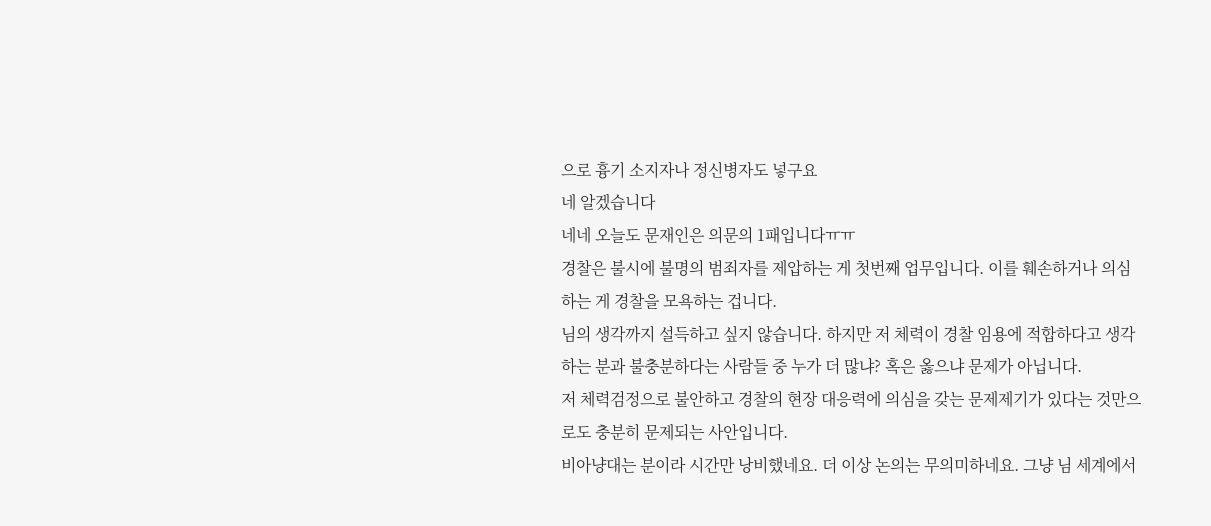으로 흉기 소지자나 정신병자도 넣구요
네 알겠습니다
네네 오늘도 문재인은 의문의 1패입니다ㅠㅠ
경찰은 불시에 불명의 범죄자를 제압하는 게 첫번째 업무입니다. 이를 훼손하거나 의심하는 게 경찰을 모욕하는 겁니다.
님의 생각까지 설득하고 싶지 않습니다. 하지만 저 체력이 경찰 임용에 적합하다고 생각하는 분과 불충분하다는 사람들 중 누가 더 많냐? 혹은 옳으냐 문제가 아닙니다.
저 체력검정으로 불안하고 경찰의 현장 대응력에 의심을 갖는 문제제기가 있다는 것만으로도 충분히 문제되는 사안입니다.
비아냥대는 분이라 시간만 낭비했네요. 더 이상 논의는 무의미하네요. 그냥 님 세계에서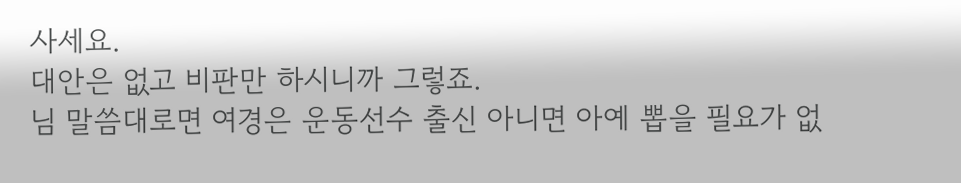사세요.
대안은 없고 비판만 하시니까 그렇죠.
님 말씀대로면 여경은 운동선수 출신 아니면 아예 뽑을 필요가 없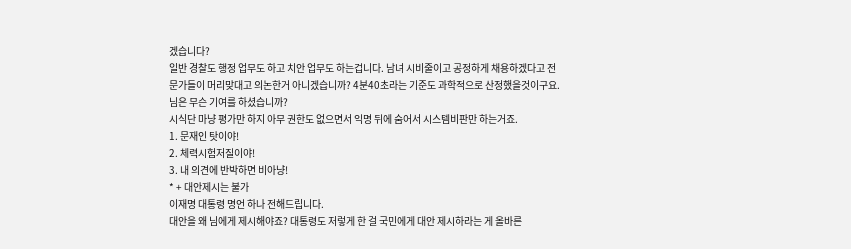겠습니다?
일반 경찰도 행정 업무도 하고 치안 업무도 하는겁니다. 남녀 시비줄이고 공정하게 채용하겠다고 전문가들이 머리맞대고 의논한거 아니겠습니까? 4분40초라는 기준도 과학적으로 산정했을것이구요.
님은 무슨 기여를 하셨습니까?
시식단 마냥 평가만 하지 아무 권한도 없으면서 익명 뒤에 숨어서 시스템비판만 하는거죠.
1. 문재인 탓이야!
2. 체력시험저질이야!
3. 내 의견에 반박하면 비아냥!
* + 대안제시는 불가
이재명 대통령 명언 하나 전해드립니다.
대안을 왜 님에게 제시해야죠? 대통령도 저렇게 한 걸 국민에게 대안 제시하라는 게 올바른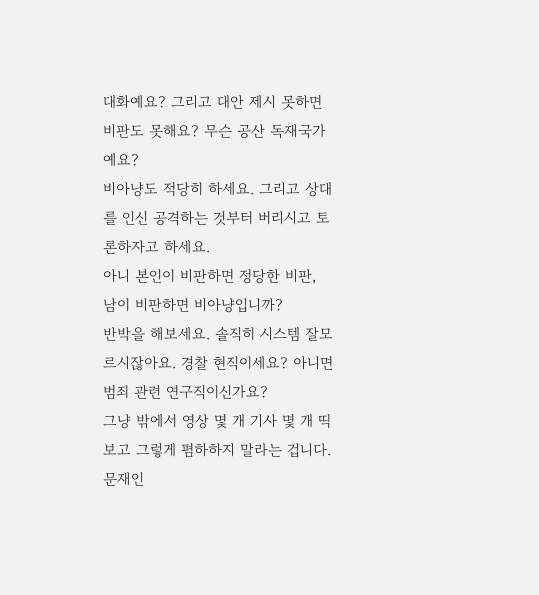대화예요? 그리고 대안 제시 못하면 비판도 못해요? 무슨 공산 독재국가예요?
비아냥도 적당히 하세요. 그리고 상대를 인신 공격하는 것부터 버리시고 토론하자고 하세요.
아니 본인이 비판하면 정당한 비판,
남이 비판하면 비아냥입니까?
반박을 해보세요. 솔직히 시스템 잘모르시잖아요. 경찰 현직이세요? 아니면 범죄 관련 연구직이신가요?
그냥 밖에서 영상 몇 개 기사 몇 개 띡보고 그렇게 폄하하지 말라는 겁니다.
문재인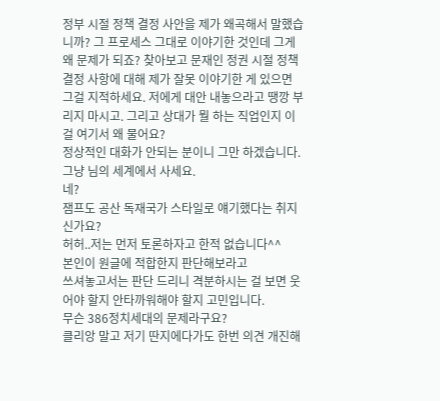정부 시절 정책 결정 사안을 제가 왜곡해서 말했습니까? 그 프로세스 그대로 이야기한 것인데 그게 왜 문제가 되죠? 찾아보고 문재인 정권 시절 정책 결정 사항에 대해 제가 잘못 이야기한 게 있으면 그걸 지적하세요. 저에게 대안 내놓으라고 땡깡 부리지 마시고. 그리고 상대가 뭘 하는 직업인지 이걸 여기서 왜 물어요?
정상적인 대화가 안되는 분이니 그만 하겠습니다. 그냥 님의 세계에서 사세요.
네?
잼프도 공산 독재국가 스타일로 얘기했다는 취지신가요?
허허..저는 먼저 토론하자고 한적 없습니다^^
본인이 원글에 적합한지 판단해보라고
쓰셔놓고서는 판단 드리니 격분하시는 걸 보면 웃어야 할지 안타까워해야 할지 고민입니다.
무슨 386정치세대의 문제라구요?
클리앙 말고 저기 딴지에다가도 한번 의견 개진해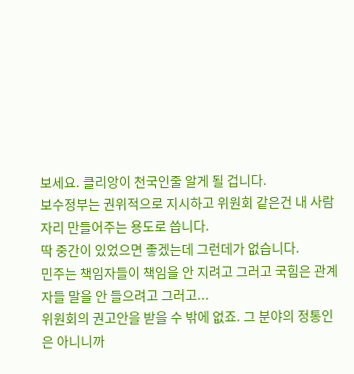보세요. 클리앙이 천국인줄 알게 될 겁니다.
보수정부는 권위적으로 지시하고 위원회 같은건 내 사람 자리 만들어주는 용도로 씁니다.
딱 중간이 있었으면 좋겠는데 그런데가 없습니다.
민주는 책임자들이 책임을 안 지려고 그러고 국힘은 관계자들 말을 안 들으려고 그러고...
위원회의 권고안을 받을 수 밖에 없죠. 그 분야의 정통인은 아니니까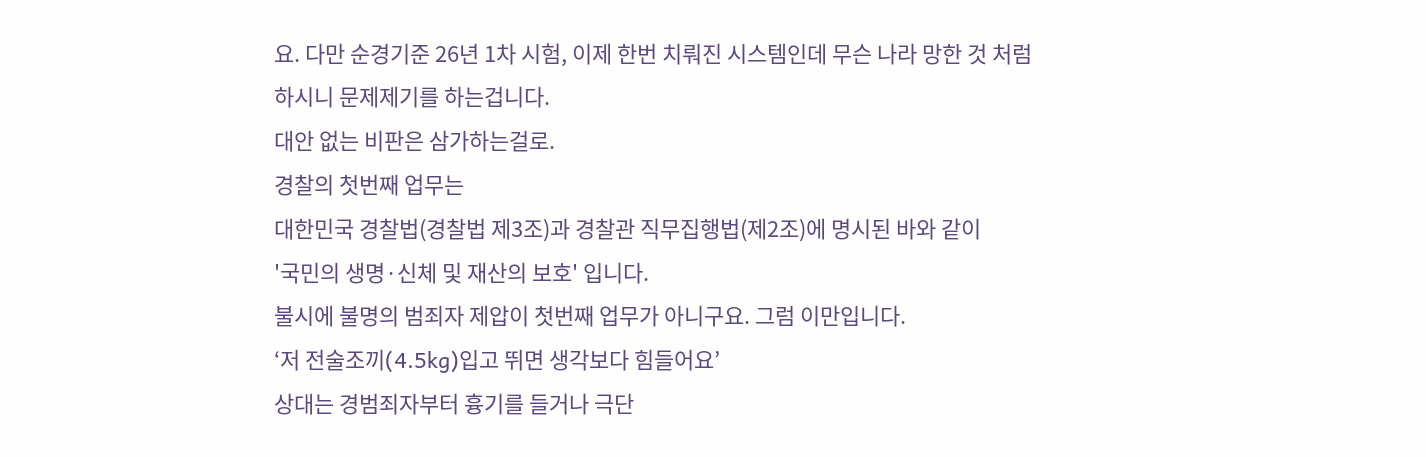요. 다만 순경기준 26년 1차 시험, 이제 한번 치뤄진 시스템인데 무슨 나라 망한 것 처럼 하시니 문제제기를 하는겁니다.
대안 없는 비판은 삼가하는걸로.
경찰의 첫번째 업무는
대한민국 경찰법(경찰법 제3조)과 경찰관 직무집행법(제2조)에 명시된 바와 같이
'국민의 생명·신체 및 재산의 보호' 입니다.
불시에 불명의 범죄자 제압이 첫번째 업무가 아니구요. 그럼 이만입니다.
‘저 전술조끼(4.5kg)입고 뛰면 생각보다 힘들어요’
상대는 경범죄자부터 흉기를 들거나 극단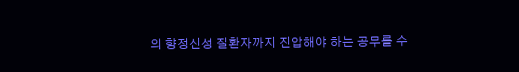의 향정신성 질환자까지 진압해야 하는 공무를 수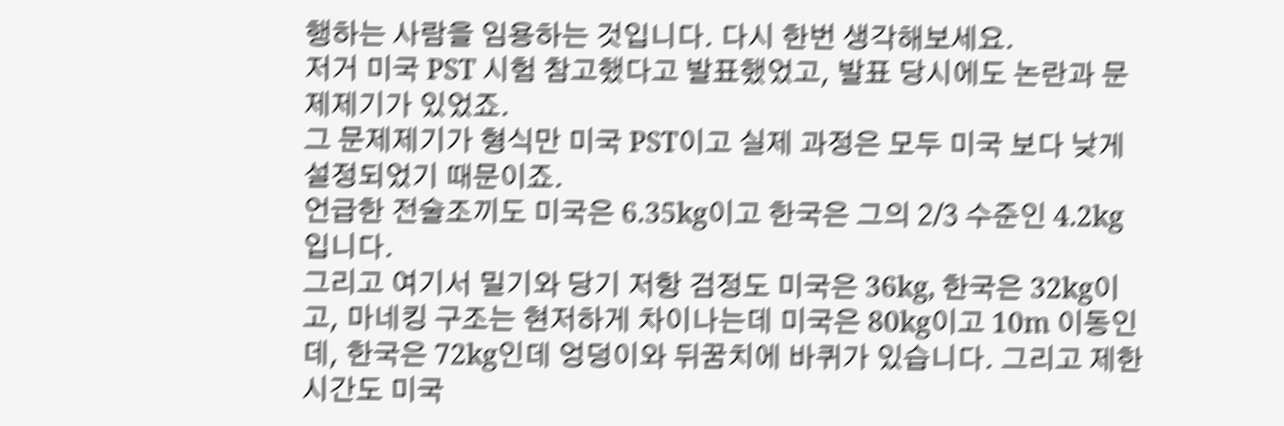행하는 사람을 임용하는 것입니다. 다시 한번 생각해보세요.
저거 미국 PST 시험 참고했다고 발표했었고, 발표 당시에도 논란과 문제제기가 있었죠.
그 문제제기가 형식만 미국 PST이고 실제 과정은 모두 미국 보다 낮게 설정되었기 때문이죠.
언급한 전술조끼도 미국은 6.35kg이고 한국은 그의 2/3 수준인 4.2kg입니다.
그리고 여기서 밀기와 당기 저항 검정도 미국은 36kg, 한국은 32kg이고, 마네킹 구조는 현저하게 차이나는데 미국은 80kg이고 10m 이동인데, 한국은 72kg인데 엉덩이와 뒤꿈치에 바퀴가 있습니다. 그리고 제한시간도 미국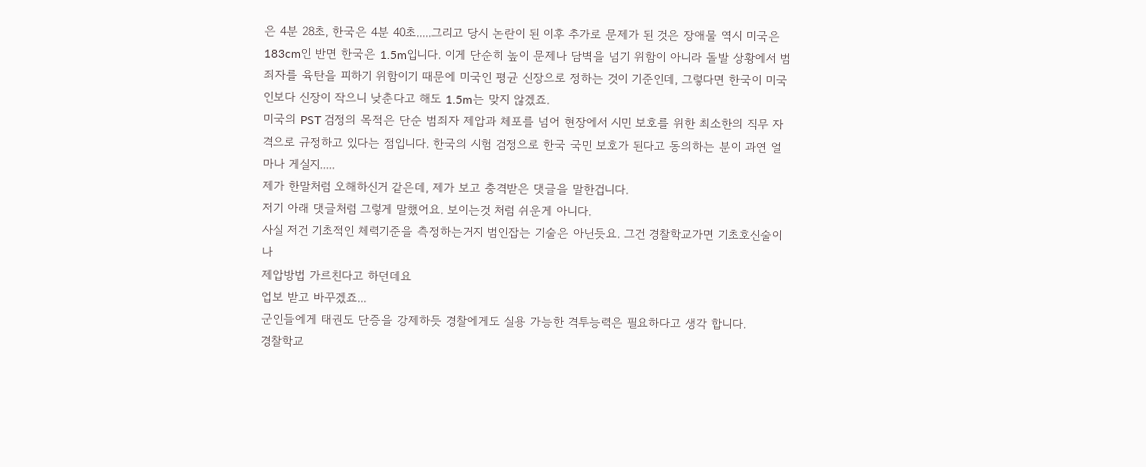은 4분 28초, 한국은 4분 40초.....그리고 당시 논란이 된 이후 추가로 문제가 된 것은 장애물 역시 미국은 183cm인 반면 한국은 1.5m입니다. 이게 단순히 높이 문제나 담벽을 넘기 위함이 아니라 돌발 상황에서 범죄자를 육탄을 피하기 위함이기 때문에 미국인 평균 신장으로 정하는 것이 기준인데, 그렇다면 한국이 미국인보다 신장이 작으니 낮춘다고 해도 1.5m는 맞지 않겠죠.
미국의 PST 검정의 목적은 단순 범죄자 제압과 체포를 넘어 현장에서 시민 보호를 위한 최소한의 직무 자격으로 규정하고 있다는 점입니다. 한국의 시험 검정으로 한국 국민 보호가 된다고 동의하는 분이 과연 얼마나 게실지.....
제가 한말처럼 오해하신거 같은데, 제가 보고 충격받은 댓글을 말한겁니다.
저기 아래 댓글처럼 그렇게 말했어요. 보이는것 처럼 쉬운게 아니다.
사실 저건 기초적인 체력기준을 측정하는거지 범인잡는 기술은 아닌듯요. 그건 경찰학교가면 기초호신술이나
제압방법 가르친다고 하던데요
업보 받고 바꾸겠죠...
군인들에게 태권도 단증을 강제하듯 경찰에게도 실용 가능한 격투능력은 필요하다고 생각 합니다.
경찰학교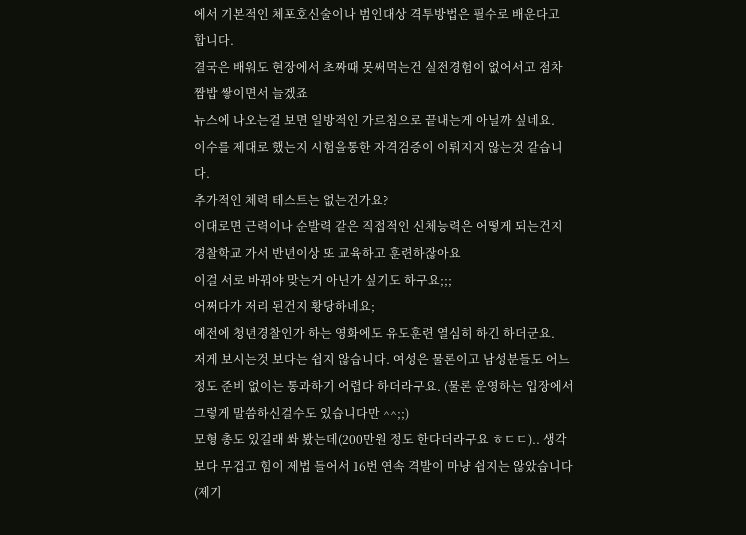에서 기본적인 체포호신술이나 범인대상 격투방법은 필수로 배운다고 합니다.
결국은 배워도 현장에서 초짜때 못써먹는건 실전경험이 없어서고 점차 짬밥 쌓이면서 늘겠죠
뉴스에 나오는걸 보면 일방적인 가르침으로 끝내는게 아닐까 싶네요.
이수를 제대로 했는지 시험을통한 자격검증이 이뤄지지 않는것 같습니다.
추가적인 체력 테스트는 없는건가요?
이대로면 근력이나 순발력 같은 직접적인 신체능력은 어떻게 되는건지
경찰학교 가서 반년이상 또 교육하고 훈련하잖아요
이걸 서로 바꿔야 맞는거 아닌가 싶기도 하구요;;;
어쩌다가 저리 된건지 황당하네요;
예전에 청년경찰인가 하는 영화에도 유도훈련 열심히 하긴 하더군요.
저게 보시는것 보다는 쉽지 않습니다. 여성은 물론이고 남성분들도 어느정도 준비 없이는 통과하기 어렵다 하더라구요. (물론 운영하는 입장에서 그렇게 말씀하신걸수도 있습니다만 ^^;;)
모형 총도 있길래 쏴 봤는데(200만원 정도 한다더라구요 ㅎㄷㄷ).. 생각보다 무겁고 힘이 제법 들어서 16번 연속 격발이 마냥 쉽지는 않았습니다 (제기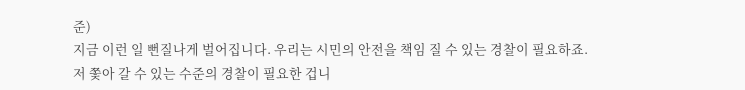준)
지금 이런 일 뻔질나게 벌어집니다. 우리는 시민의 안전을 책임 질 수 있는 경찰이 필요하죠.
저 쫓아 갈 수 있는 수준의 경찰이 필요한 겁니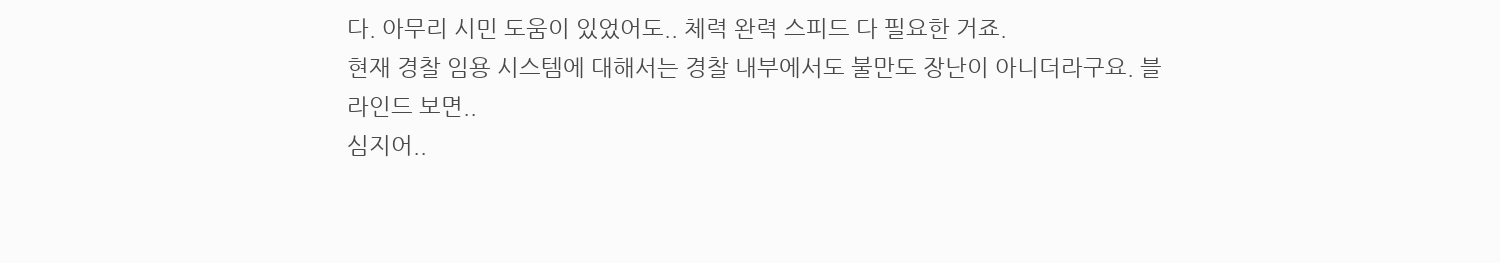다. 아무리 시민 도움이 있었어도.. 체력 완력 스피드 다 필요한 거죠.
현재 경찰 임용 시스템에 대해서는 경찰 내부에서도 불만도 장난이 아니더라구요. 블라인드 보면..
심지어..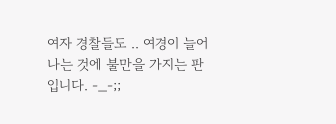여자 경찰들도 .. 여경이 늘어나는 것에 불만을 가지는 판 입니다. -_-;;